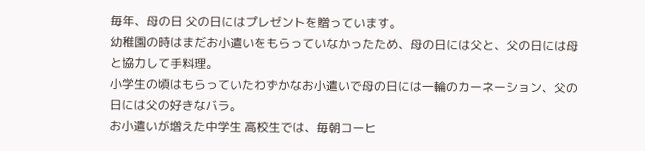毎年、母の日 父の日にはプレゼントを贈っています。
幼稚園の時はまだお小遣いをもらっていなかったため、母の日には父と、父の日には母と協力して手料理。
小学生の頃はもらっていたわずかなお小遣いで母の日には一輪のカーネーション、父の日には父の好きなバラ。
お小遣いが増えた中学生 高校生では、毎朝コーヒ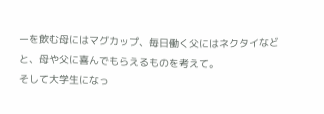ーを飲む母にはマグカップ、毎日働く父にはネクタイなどと、母や父に喜んでもらえるものを考えて。
そして大学生になっ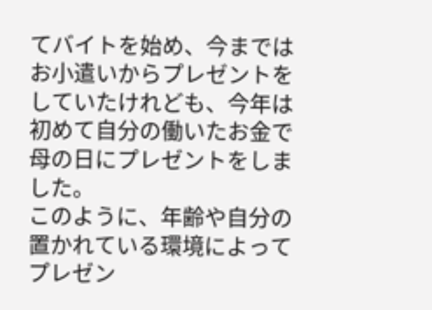てバイトを始め、今まではお小遣いからプレゼントをしていたけれども、今年は初めて自分の働いたお金で母の日にプレゼントをしました。
このように、年齢や自分の置かれている環境によってプレゼン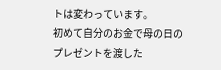トは変わっています。
初めて自分のお金で母の日のプレゼントを渡した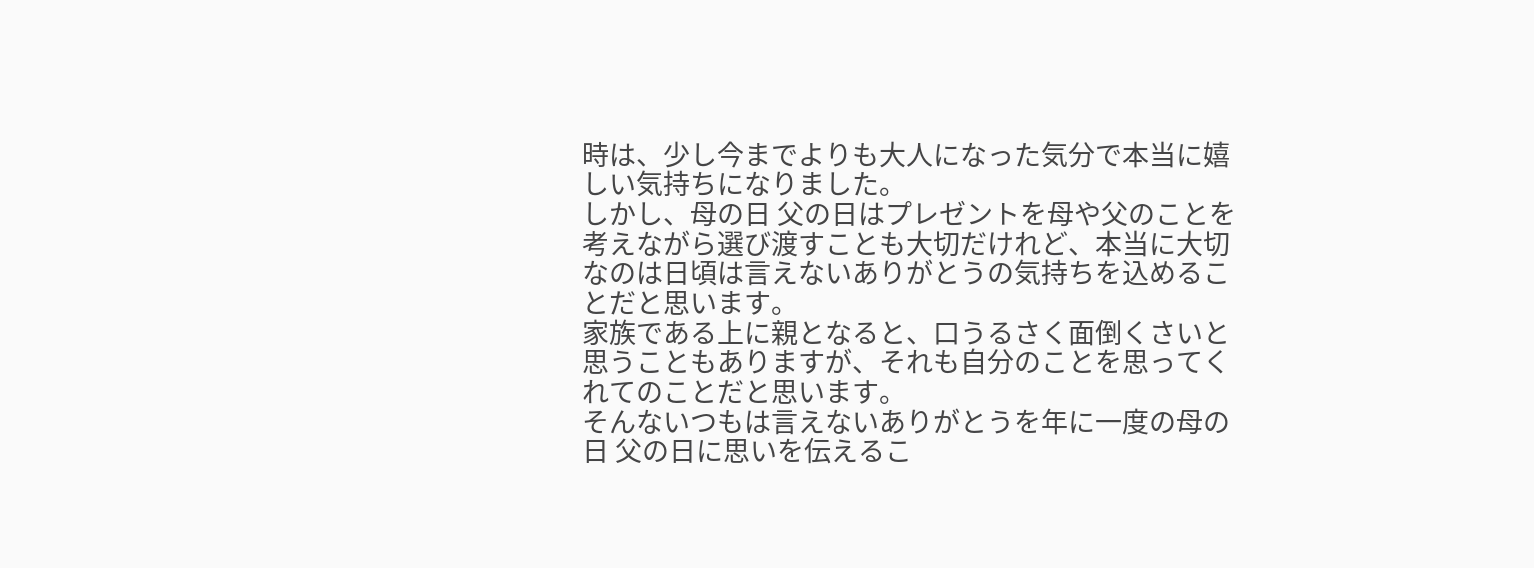時は、少し今までよりも大人になった気分で本当に嬉しい気持ちになりました。
しかし、母の日 父の日はプレゼントを母や父のことを考えながら選び渡すことも大切だけれど、本当に大切なのは日頃は言えないありがとうの気持ちを込めることだと思います。
家族である上に親となると、口うるさく面倒くさいと思うこともありますが、それも自分のことを思ってくれてのことだと思います。
そんないつもは言えないありがとうを年に一度の母の日 父の日に思いを伝えるこ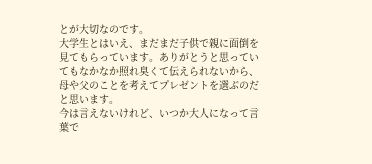とが大切なのです。
大学生とはいえ、まだまだ子供で親に面倒を見てもらっています。ありがとうと思っていてもなかなか照れ臭くて伝えられないから、母や父のことを考えてプレゼントを選ぶのだと思います。
今は言えないけれど、いつか大人になって言葉で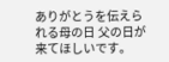ありがとうを伝えられる母の日 父の日が来てほしいです。